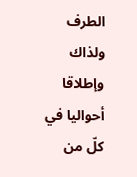الطرف ولذاك وإطلاقا أحواليا في كلّ من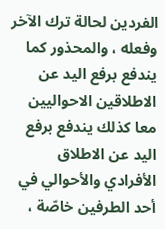الفردين لحالة ترك الآخر وفعله ، والمحذور كما يندفع برفع اليد عن الاطلاقين الاحواليين معا كذلك يندفع برفع اليد عن الاطلاق الأفرادي والأحوالي في أحد الطرفين خاصّة ،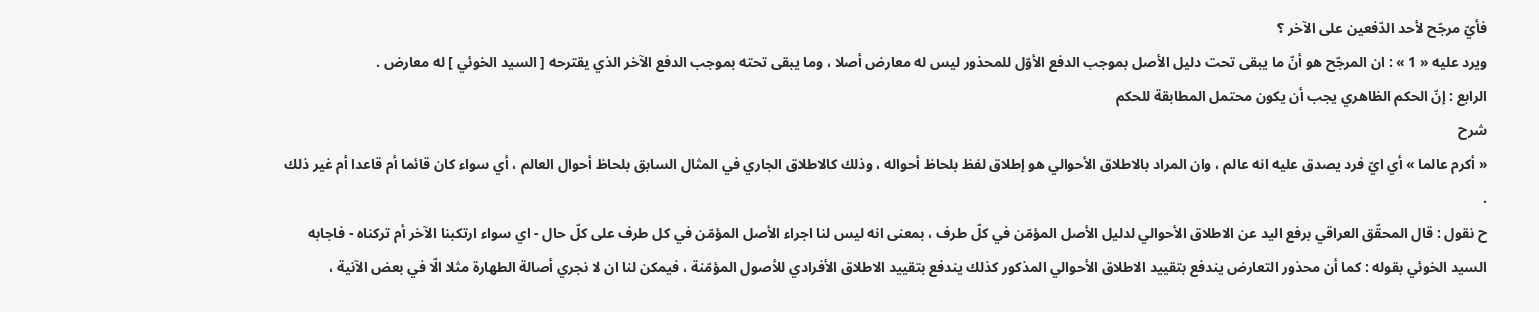فأيّ مرجّح لأحد الدّفعين على الآخر ؟
ويرد عليه « 1 » : ان المرجّح هو أنّ ما يبقى تحت دليل الأصل بموجب الدفع الأوّل للمحذور ليس له معارض أصلا ، وما يبقى تحته بموجب الدفع الآخر الذي يقترحه [ السيد الخوئي ] له معارض .
الرابع : إنّ الحكم الظاهري يجب أن يكون محتمل المطابقة للحكم
شرح
« أكرم عالما » أي ايّ فرد يصدق عليه انه عالم ، وان المراد بالاطلاق الأحوالي هو إطلاق لفظ بلحاظ أحواله ، وذلك كالاطلاق الجاري في المثال السابق بلحاظ أحوال العالم ، أي سواء كان قائما أم قاعدا أم غير ذلك .
ح نقول : قال المحقّق العراقي برفع اليد عن الاطلاق الأحوالي لدليل الأصل المؤمّن في كلّ طرف ، بمعنى انه ليس لنا اجراء الأصل المؤمّن في كل طرف على كلّ حال - اي سواء ارتكبنا الآخر أم تركناه - فاجابه السيد الخوئي بقوله : كما أن محذور التعارض يندفع بتقييد الاطلاق الأحوالي المذكور كذلك يندفع بتقييد الاطلاق الأفرادي للأصول المؤمّنة ، فيمكن لنا ان لا نجري أصالة الطهارة مثلا الّا في بعض الآنية ،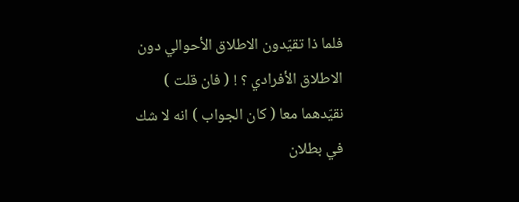فلما ذا تقيّدون الاطلاق الأحوالي دون الاطلاق الأفرادي ؟ ! ( فان قلت ) نقيّدهما معا ( كان الجواب ) انه لا شك في بطلان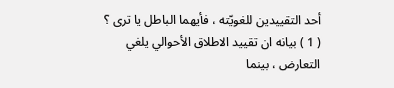أحد التقييدين للغويّته ، فأيهما الباطل يا ترى ؟
( 1 ) بيانه ان تقييد الاطلاق الأحوالي يلغي التعارض ، بينما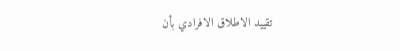تقييد الاطلاق الافرادي بأن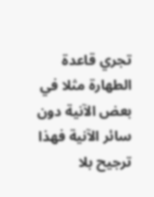تجري قاعدة الطهارة مثلا في بعض الآنية دون سائر الآنية فهذا ترجيح بلا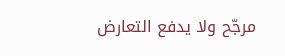مرجّح ولا يدفع التعارض